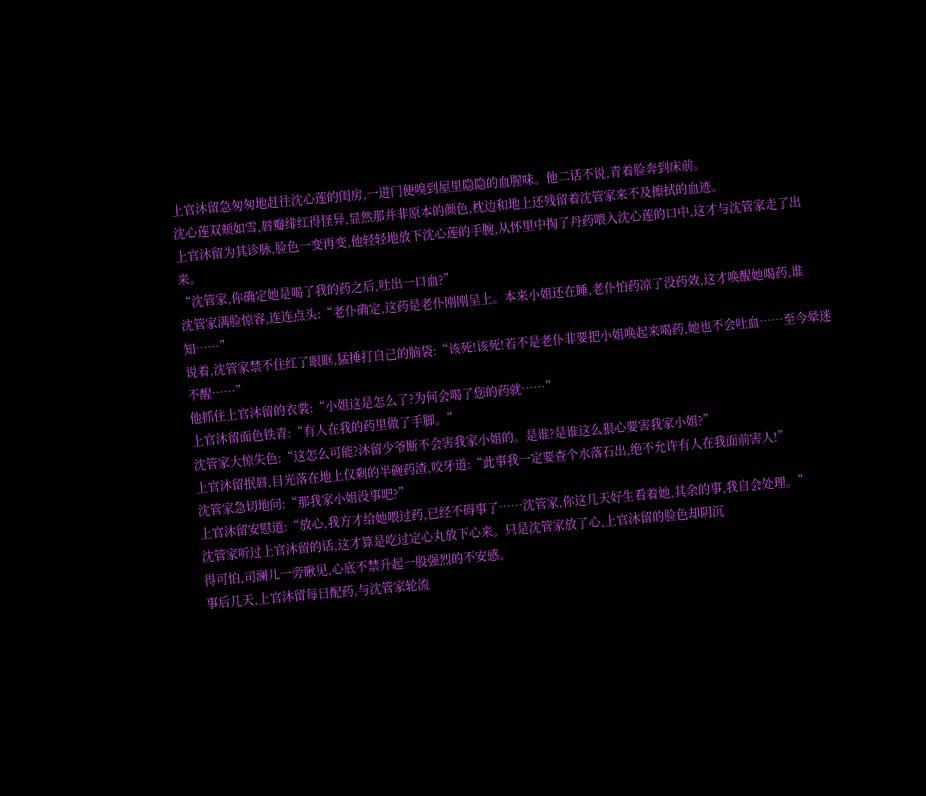上官沐留急匆匆地赶往沈心莲的闺房,一进门便嗅到屋里隐隐的血腥味。他二话不说,青着脸奔到床前。
沈心莲双颊如雪,唇瓣绯红得怪异,显然那并非原本的颜色,枕边和地上还残留着沈管家来不及擦拭的血迹。
上官沐留为其诊脉,脸色一变再变,他轻轻地放下沈心莲的手腕,从怀里中掏了丹药喂入沈心莲的口中,这才与沈管家走了出来。
“沈管家,你确定她是喝了我的药之后,吐出一口血?”
沈管家满脸惊容,连连点头:“老仆确定,这药是老仆刚刚呈上。本来小姐还在睡,老仆怕药凉了没药效,这才唤醒她喝药,谁知……”
说着,沈管家禁不住红了眼眶,猛捶打自己的脑袋:“该死!该死!若不是老仆非要把小姐唤起来喝药,她也不会吐血……至今晕迷不醒……”
他抓住上官沐留的衣裳:“小姐这是怎么了?为何会喝了您的药就……”
上官沐留面色铁青:“有人在我的药里做了手脚。”
沈管家大惊失色:“这怎么可能?沐留少爷断不会害我家小姐的。是谁?是谁这么狠心要害我家小姐?”
上官沐留抿唇,目光落在地上仅剩的半碗药渣,咬牙道:“此事我一定要查个水落石出,绝不允许有人在我面前害人!”
沈管家急切地问:“那我家小姐没事吧?”
上官沐留安慰道:“放心,我方才给她喂过药,已经不碍事了……沈管家,你这几天好生看着她,其余的事,我自会处理。”
沈管家听过上官沐留的话,这才算是吃过定心丸放下心来。只是沈管家放了心,上官沐留的脸色却阴沉
得可怕,司澜儿一旁瞅见,心底不禁升起一股强烈的不安感。
事后几天,上官沐留每日配药,与沈管家轮流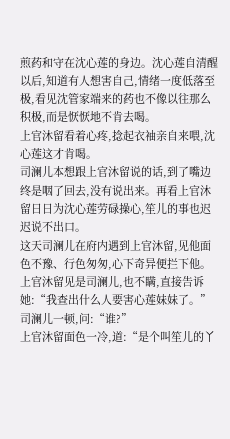煎药和守在沈心莲的身边。沈心莲自清醒以后,知道有人想害自己,情绪一度低落至极,看见沈管家端来的药也不像以往那么积极,而是恹恹地不肯去喝。
上官沐留看着心疼,捻起衣袖亲自来喂,沈心莲这才肯喝。
司澜儿本想跟上官沐留说的话,到了嘴边终是咽了回去,没有说出来。再看上官沐留日日为沈心莲劳碌操心,笙儿的事也迟迟说不出口。
这天司澜儿在府内遇到上官沐留,见他面色不豫、行色匆匆,心下奇异便拦下他。
上官沐留见是司澜儿,也不瞒,直接告诉她:“我查出什么人要害心莲妹妹了。”
司澜儿一顿,问:“谁?”
上官沐留面色一冷,道:“是个叫笙儿的丫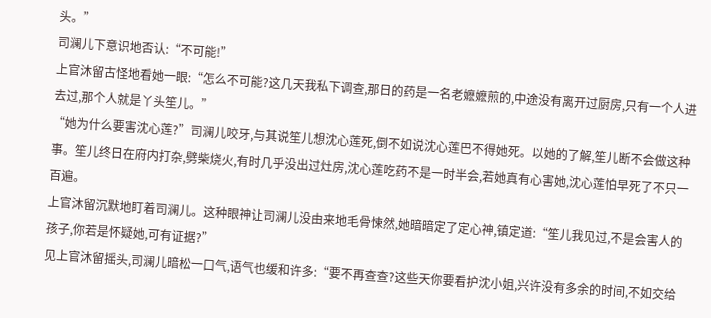头。”
司澜儿下意识地否认:“不可能!”
上官沐留古怪地看她一眼:“怎么不可能?这几天我私下调查,那日的药是一名老嬷嬷煎的,中途没有离开过厨房,只有一个人进去过,那个人就是丫头笙儿。”
“她为什么要害沈心莲?”司澜儿咬牙,与其说笙儿想沈心莲死,倒不如说沈心莲巴不得她死。以她的了解,笙儿断不会做这种事。笙儿终日在府内打杂,劈柴烧火,有时几乎没出过灶房,沈心莲吃药不是一时半会,若她真有心害她,沈心莲怕早死了不只一百遍。
上官沐留沉默地盯着司澜儿。这种眼神让司澜儿没由来地毛骨悚然,她暗暗定了定心神,镇定道:“笙儿我见过,不是会害人的孩子,你若是怀疑她,可有证据?”
见上官沐留摇头,司澜儿暗松一口气,语气也缓和许多:“要不再查查?这些天你要看护沈小姐,兴许没有多余的时间,不如交给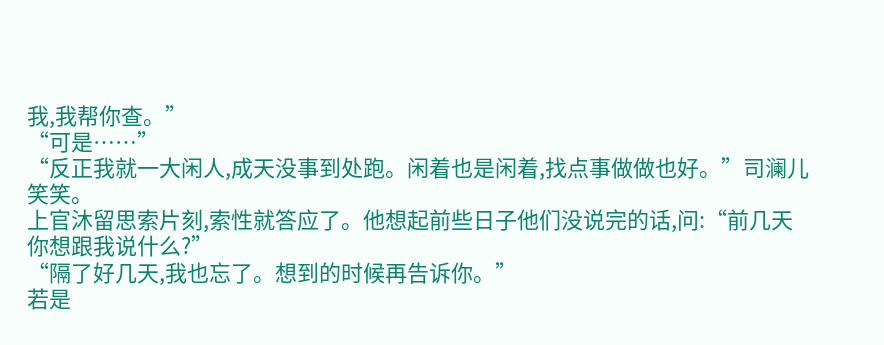我,我帮你查。”
“可是……”
“反正我就一大闲人,成天没事到处跑。闲着也是闲着,找点事做做也好。”司澜儿笑笑。
上官沐留思索片刻,索性就答应了。他想起前些日子他们没说完的话,问:“前几天你想跟我说什么?”
“隔了好几天,我也忘了。想到的时候再告诉你。”
若是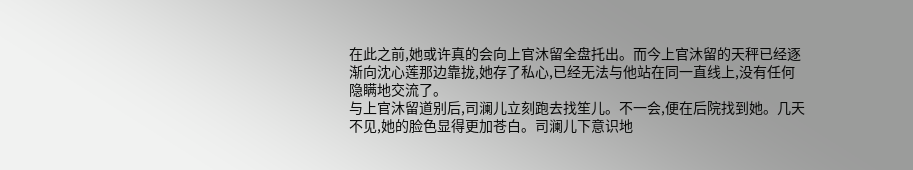在此之前,她或许真的会向上官沐留全盘托出。而今上官沐留的天秤已经逐渐向沈心莲那边靠拢,她存了私心,已经无法与他站在同一直线上,没有任何隐瞒地交流了。
与上官沐留道别后,司澜儿立刻跑去找笙儿。不一会,便在后院找到她。几天不见,她的脸色显得更加苍白。司澜儿下意识地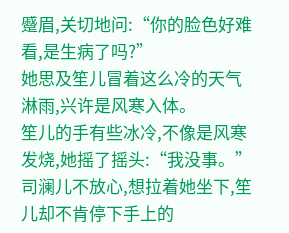蹙眉,关切地问:“你的脸色好难看,是生病了吗?”
她思及笙儿冒着这么冷的天气淋雨,兴许是风寒入体。
笙儿的手有些冰冷,不像是风寒发烧,她摇了摇头:“我没事。”
司澜儿不放心,想拉着她坐下,笙儿却不肯停下手上的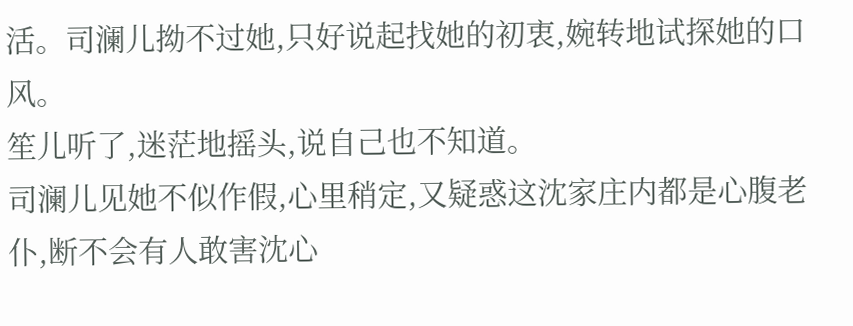活。司澜儿拗不过她,只好说起找她的初衷,婉转地试探她的口风。
笙儿听了,迷茫地摇头,说自己也不知道。
司澜儿见她不似作假,心里稍定,又疑惑这沈家庄内都是心腹老仆,断不会有人敢害沈心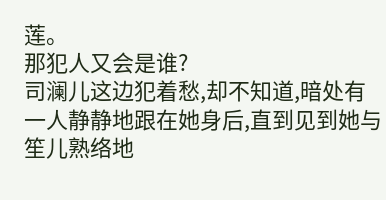莲。
那犯人又会是谁?
司澜儿这边犯着愁,却不知道,暗处有一人静静地跟在她身后,直到见到她与笙儿熟络地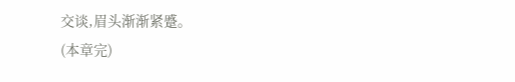交谈,眉头渐渐紧蹙。
(本章完)